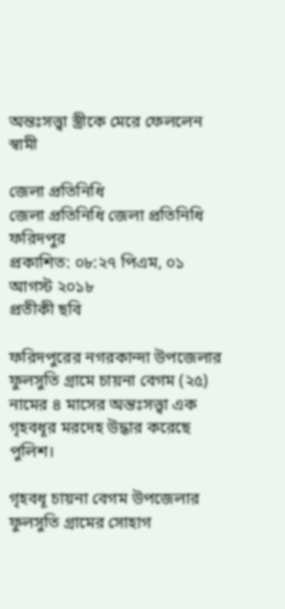অন্তঃসত্ত্বা স্ত্রীকে মেরে ফেললেন স্বামী

জেলা প্রতিনিধি
জেলা প্রতিনিধি জেলা প্রতিনিধি ফরিদপুর
প্রকাশিত: ০৮:২৭ পিএম, ০১ আগস্ট ২০১৮
প্রতীকী ছবি

ফরিদপুরের নগরকান্দা উপজেলার ফুলসুতি গ্রামে চায়না বেগম (২৫) নামের ৪ মাসের অন্তঃসত্ত্বা এক গৃহবধূর মরদেহ উদ্ধার করেছে পুলিশ।

গৃহবধূ চায়না বেগম উপজেলার ফুলসুতি গ্রামের সোহাগ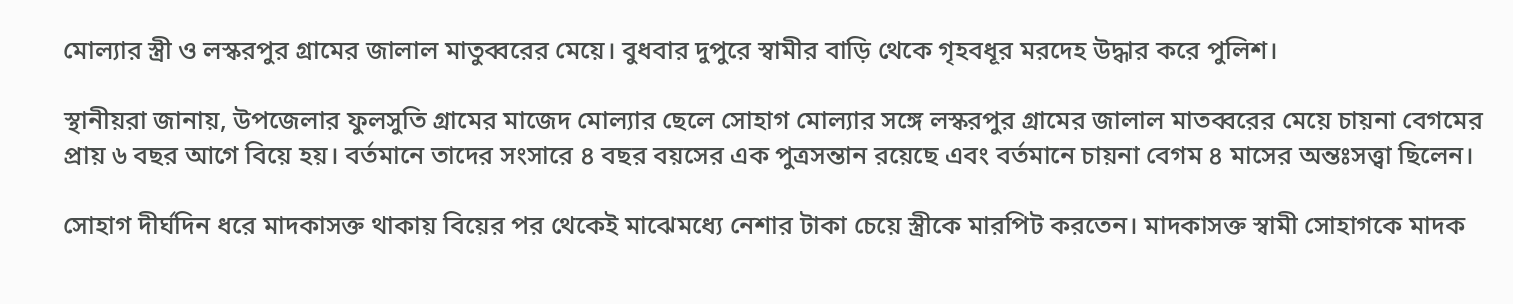মোল্যার স্ত্রী ও লস্করপুর গ্রামের জালাল মাতুব্বরের মেয়ে। বুধবার দুপুরে স্বামীর বাড়ি থেকে গৃহবধূর মরদেহ উদ্ধার করে পুলিশ।

স্থানীয়রা জানায়, উপজেলার ফুলসুতি গ্রামের মাজেদ মোল্যার ছেলে সোহাগ মোল্যার সঙ্গে লস্করপুর গ্রামের জালাল মাতব্বরের মেয়ে চায়না বেগমের প্রায় ৬ বছর আগে বিয়ে হয়। বর্তমানে তাদের সংসারে ৪ বছর বয়সের এক পুত্রসন্তান রয়েছে এবং বর্তমানে চায়না বেগম ৪ মাসের অন্তঃসত্ত্বা ছিলেন।

সোহাগ দীর্ঘদিন ধরে মাদকাসক্ত থাকায় বিয়ের পর থেকেই মাঝেমধ্যে নেশার টাকা চেয়ে স্ত্রীকে মারপিট করতেন। মাদকাসক্ত স্বামী সোহাগকে মাদক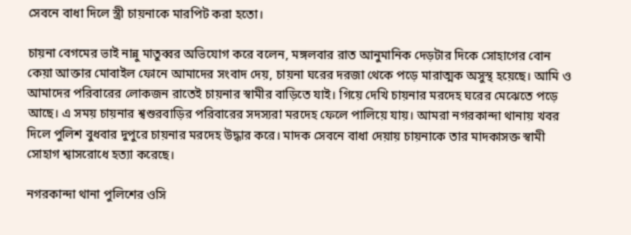সেবনে বাধা দিলে স্ত্রী চায়নাকে মারপিট করা হতো।

চায়না বেগমের ভাই নান্নু মাতুব্বর অভিযোগ করে বলেন, মঙ্গলবার রাত আনুমানিক দেড়টার দিকে সোহাগের বোন কেয়া আক্তার মোবাইল ফোনে আমাদের সংবাদ দেয়, চায়না ঘরের দরজা থেকে পড়ে মারাত্মক অসুস্থ হয়েছে। আমি ও আমাদের পরিবারের লোকজন রাতেই চায়নার স্বামীর বাড়িতে যাই। গিয়ে দেখি চায়নার মরদেহ ঘরের মেঝেতে পড়ে আছে। এ সময় চায়নার শ্বশুরবাড়ির পরিবারের সদস্যরা মরদেহ ফেলে পালিয়ে যায়। আমরা নগরকান্দা থানায় খবর দিলে পুলিশ বুধবার দুপুরে চায়নার মরদেহ উদ্ধার করে। মাদক সেবনে বাধা দেয়ায় চায়নাকে তার মাদকাসক্ত স্বামী সোহাগ শ্বাসরোধে হত্যা করেছে।

নগরকান্দা থানা পুলিশের ওসি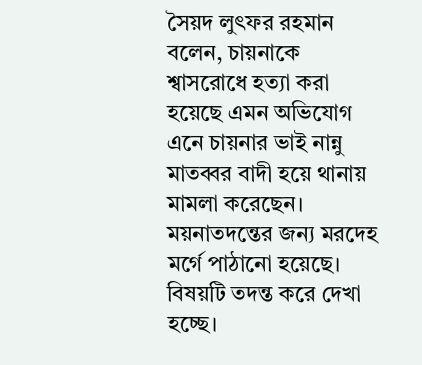সৈয়দ লুৎফর রহমান বলেন, চায়নাকে শ্বাসরোধে হত্যা করা হয়েছে এমন অভিযোগ এনে চায়নার ভাই নান্নু মাতব্বর বাদী হয়ে থানায় মামলা করেছেন। ময়নাতদন্তের জন্য মরদেহ মর্গে পাঠানো হয়েছে। বিষয়টি তদন্ত করে দেখা হচ্ছে।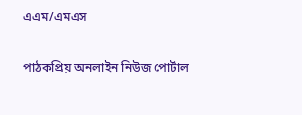এএম/এমএস

পাঠকপ্রিয় অনলাইন নিউজ পোর্টাল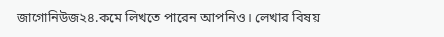জাগোনিউজ২৪.কমে লিখতে পারেন আপনিও। লেখার বিষয়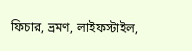ফিচার, ভ্রমণ, লাইফস্টাইল,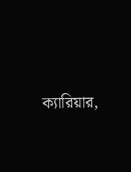ক্যারিয়ার,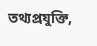তথ্যপ্রযুক্তি,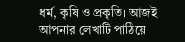ধর্ম, কৃষি ও প্রকৃতি। আজই আপনার লেখাটি পাঠিয়ে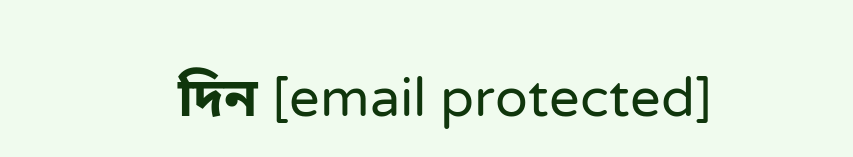দিন [email protected]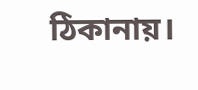ঠিকানায়।